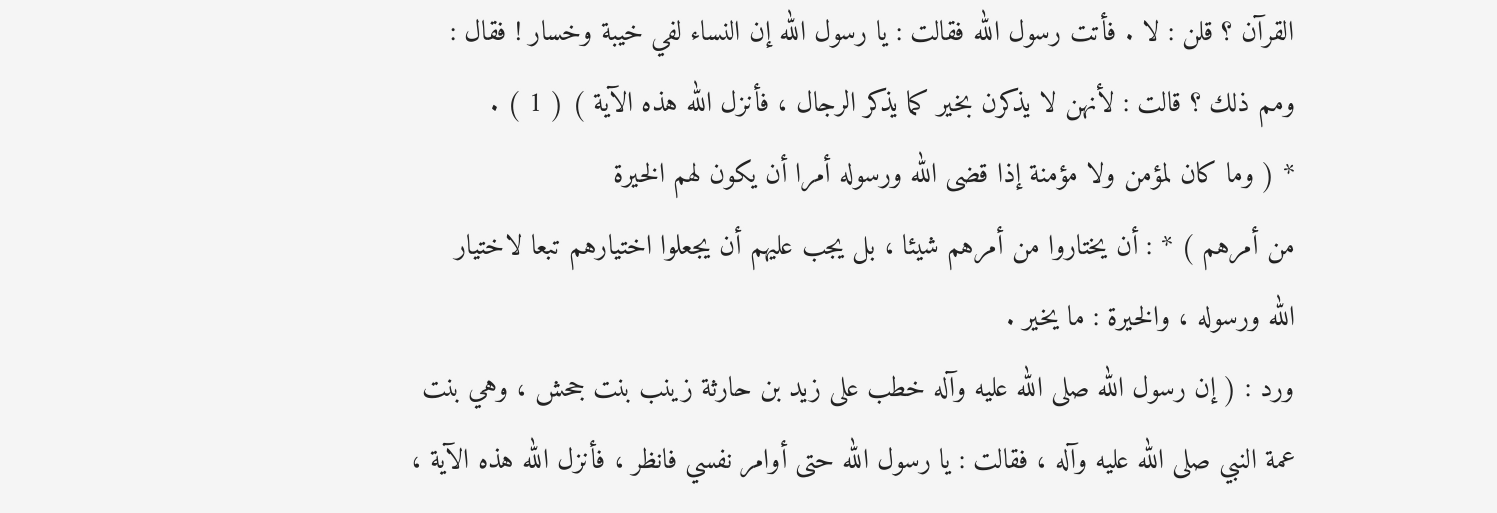القرآن ؟ قلن : لا . فأتت رسول الله فقالت : يا رسول الله إن النساء لفي خيبة وخسار ! فقال :
ومم ذلك ؟ قالت : لأنهن لا يذكرن بخير كما يذكر الرجال ، فأنزل الله هذه الآية ) ( 1 ) .
* ( وما كان لمؤمن ولا مؤمنة إذا قضى الله ورسوله أمرا أن يكون لهم الخيرة
من أمرهم ) * : أن يختاروا من أمرهم شيئا ، بل يجب عليهم أن يجعلوا اختيارهم تبعا لاختيار
الله ورسوله ، والخيرة : ما يخير .
ورد : ( إن رسول الله صلى الله عليه وآله خطب على زيد بن حارثة زينب بنت جحش ، وهي بنت
عمة النبي صلى الله عليه وآله ، فقالت : يا رسول الله حتى أوامر نفسي فانظر ، فأنزل الله هذه الآية ،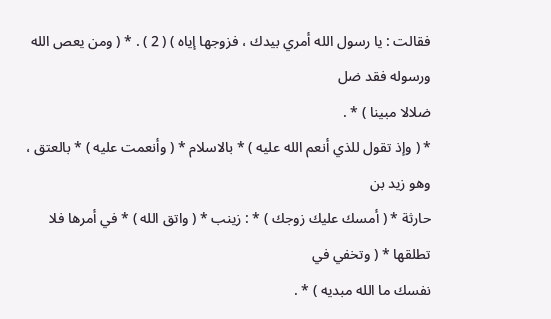فقالت : يا رسول الله أمري بيدك ، فزوجها إياه ) ( 2 ) . * ( ومن يعص الله ورسوله فقد ضل
ضلالا مبينا ) * .
* ( وإذ تقول للذي أنعم الله عليه ) * بالاسلام * ( وأنعمت عليه ) * بالعتق ، وهو زيد بن
حارثة * ( أمسك عليك زوجك ) * : زينب * ( واتق الله ) * في أمرها فلا تطلقها * ( وتخفي في
نفسك ما الله مبديه ) * .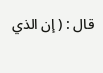قال : ( إن الذي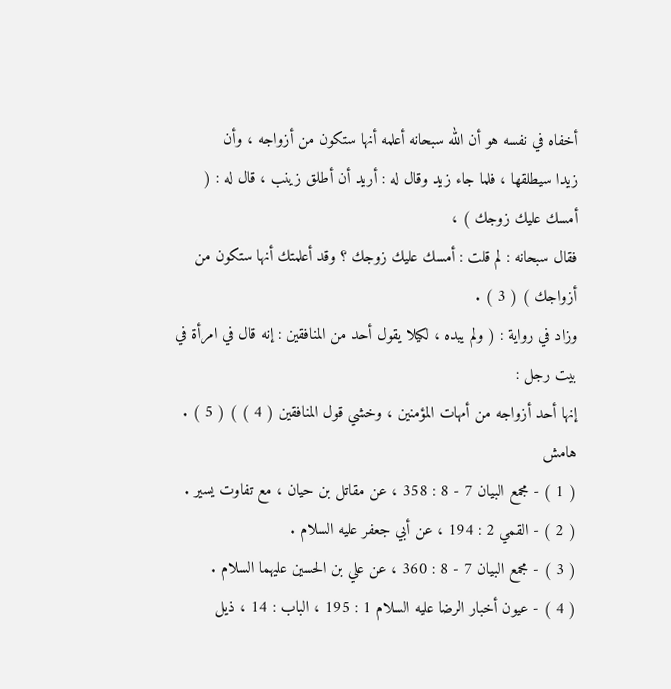أخفاه في نفسه هو أن الله سبحانه أعلمه أنها ستكون من أزواجه ، وأن
زيدا سيطلقها ، فلما جاء زيد وقال له : أريد أن أطلق زينب ، قال له : ( أمسك عليك زوجك ) ،
فقال سبحانه : لم قلت : أمسك عليك زوجك ؟ وقد أعلمتك أنها ستكون من أزواجك ) ( 3 ) .
وزاد في رواية : ( ولم يبده ، لكيلا يقول أحد من المنافقين : إنه قال في امرأة في بيت رجل :
إنها أحد أزواجه من أمهات المؤمنين ، وخشي قول المنافقين ( 4 ) ) ( 5 ) .
هامش
( 1 ) - مجمع البيان 7 - 8 : 358 ، عن مقاتل بن حيان ، مع تفاوت يسير .
( 2 ) - القمي 2 : 194 ، عن أبي جعفر عليه السلام .
( 3 ) - مجمع البيان 7 - 8 : 360 ، عن علي بن الحسين عليهما السلام .
( 4 ) - عيون أخبار الرضا عليه السلام 1 : 195 ، الباب : 14 ، ذيل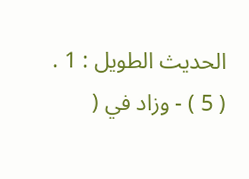الحديث الطويل : 1 .
( 5 ) - وزاد في (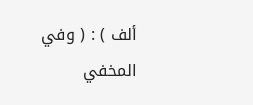ألف ) : ( وفي المخفي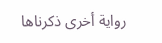رواية أخرى ذكرناها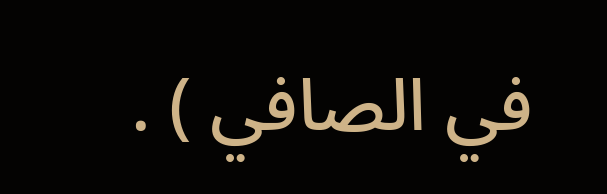في الصافي ) .